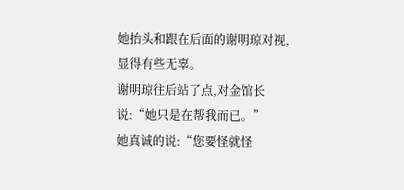她抬头和跟在后面的谢明琼对视,显得有些无辜。
谢明琼往后站了点,对金馆长说:“她只是在帮我而已。”
她真诚的说:“您要怪就怪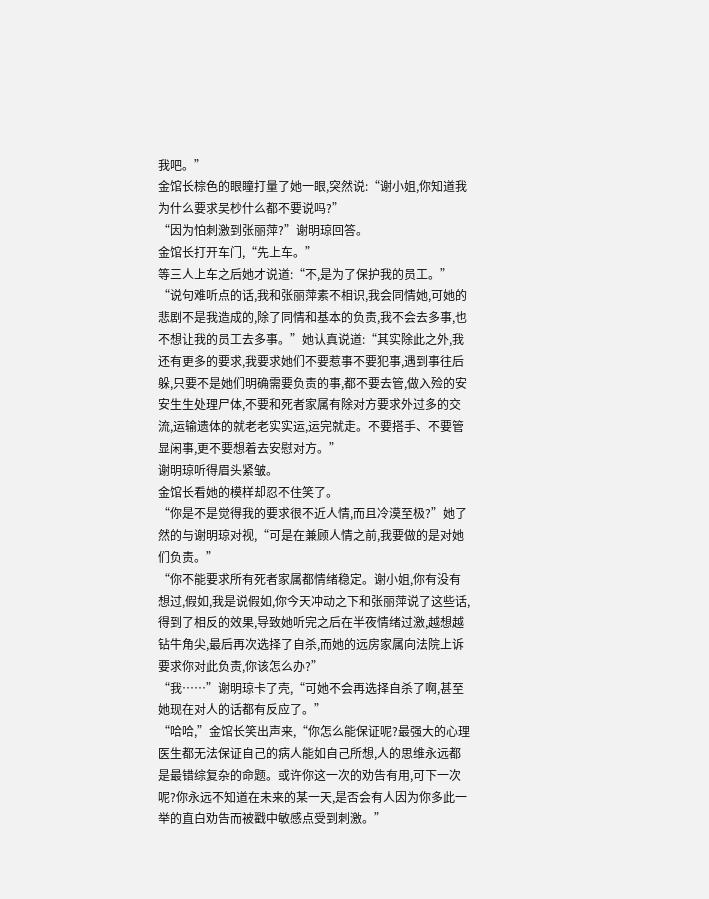我吧。”
金馆长棕色的眼瞳打量了她一眼,突然说:“谢小姐,你知道我为什么要求吴杪什么都不要说吗?”
“因为怕刺激到张丽萍?”谢明琼回答。
金馆长打开车门,“先上车。”
等三人上车之后她才说道:“不,是为了保护我的员工。”
“说句难听点的话,我和张丽萍素不相识,我会同情她,可她的悲剧不是我造成的,除了同情和基本的负责,我不会去多事,也不想让我的员工去多事。”她认真说道:“其实除此之外,我还有更多的要求,我要求她们不要惹事不要犯事,遇到事往后躲,只要不是她们明确需要负责的事,都不要去管,做入殓的安安生生处理尸体,不要和死者家属有除对方要求外过多的交流,运输遗体的就老老实实运,运完就走。不要搭手、不要管显闲事,更不要想着去安慰对方。”
谢明琼听得眉头紧皱。
金馆长看她的模样却忍不住笑了。
“你是不是觉得我的要求很不近人情,而且冷漠至极?”她了然的与谢明琼对视,“可是在兼顾人情之前,我要做的是对她们负责。”
“你不能要求所有死者家属都情绪稳定。谢小姐,你有没有想过,假如,我是说假如,你今天冲动之下和张丽萍说了这些话,得到了相反的效果,导致她听完之后在半夜情绪过激,越想越钻牛角尖,最后再次选择了自杀,而她的远房家属向法院上诉要求你对此负责,你该怎么办?”
“我……”谢明琼卡了壳,“可她不会再选择自杀了啊,甚至她现在对人的话都有反应了。”
“哈哈,”金馆长笑出声来,“你怎么能保证呢?最强大的心理医生都无法保证自己的病人能如自己所想,人的思维永远都是最错综复杂的命题。或许你这一次的劝告有用,可下一次呢?你永远不知道在未来的某一天,是否会有人因为你多此一举的直白劝告而被戳中敏感点受到刺激。”